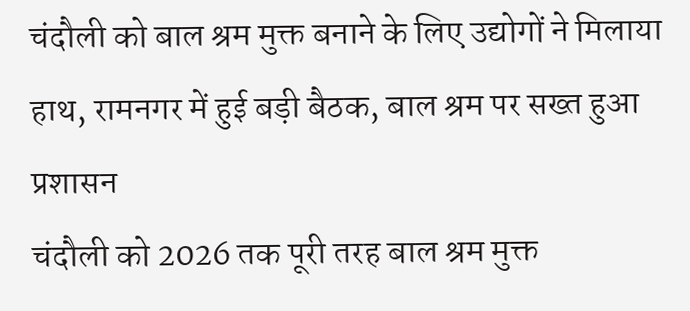चंदौली को बाल श्रम मुक्त बनाने के लिए उद्योगों ने मिलाया हाथ, रामनगर में हुई बड़ी बैठक, बाल श्रम पर सख्त हुआ प्रशासन
चंदौली को 2026 तक पूरी तरह बाल श्रम मुक्त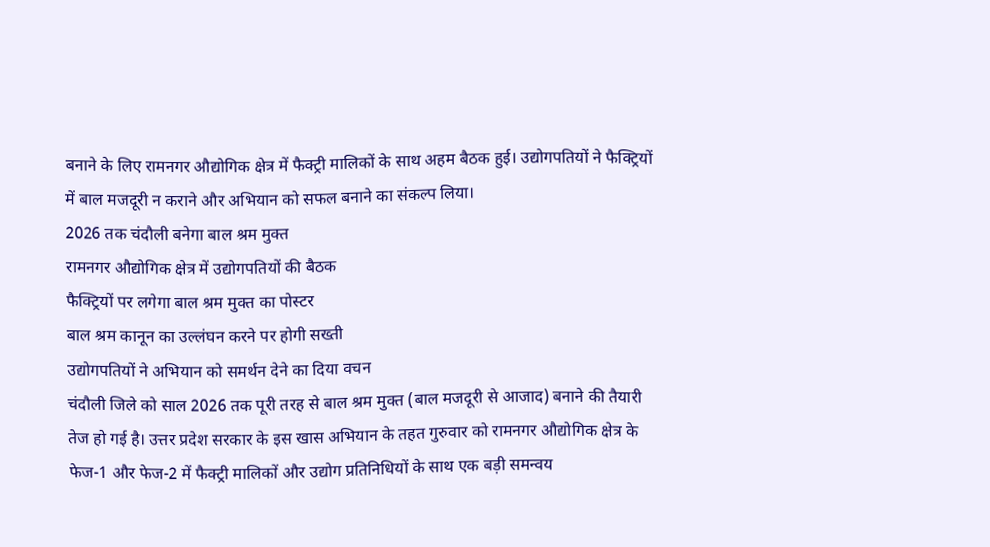बनाने के लिए रामनगर औद्योगिक क्षेत्र में फैक्ट्री मालिकों के साथ अहम बैठक हुई। उद्योगपतियों ने फैक्ट्रियों में बाल मजदूरी न कराने और अभियान को सफल बनाने का संकल्प लिया।
2026 तक चंदौली बनेगा बाल श्रम मुक्त
रामनगर औद्योगिक क्षेत्र में उद्योगपतियों की बैठक
फैक्ट्रियों पर लगेगा बाल श्रम मुक्त का पोस्टर
बाल श्रम कानून का उल्लंघन करने पर होगी सख्ती
उद्योगपतियों ने अभियान को समर्थन देने का दिया वचन
चंदौली जिले को साल 2026 तक पूरी तरह से बाल श्रम मुक्त (बाल मजदूरी से आजाद) बनाने की तैयारी तेज हो गई है। उत्तर प्रदेश सरकार के इस खास अभियान के तहत गुरुवार को रामनगर औद्योगिक क्षेत्र के फेज-1 और फेज-2 में फैक्ट्री मालिकों और उद्योग प्रतिनिधियों के साथ एक बड़ी समन्वय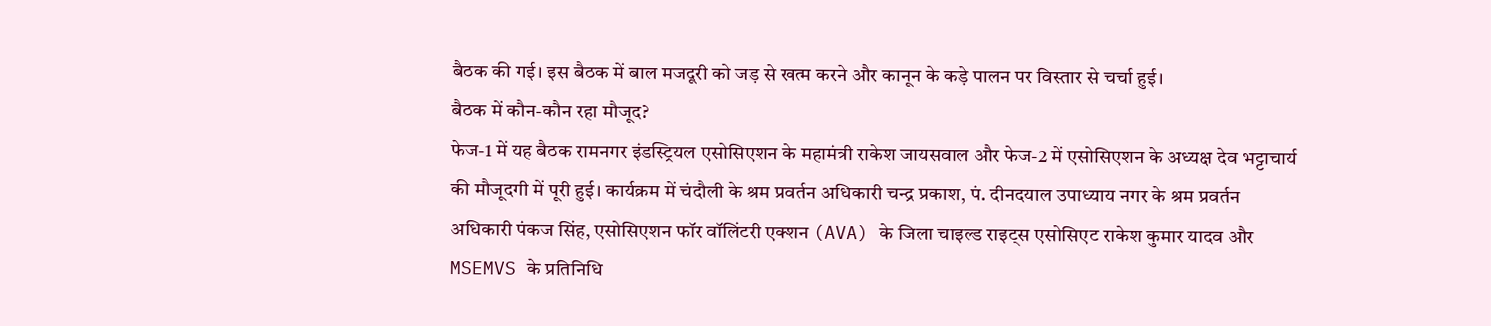बैठक की गई। इस बैठक में बाल मजदूरी को जड़ से खत्म करने और कानून के कड़े पालन पर विस्तार से चर्चा हुई।
बैठक में कौन-कौन रहा मौजूद?
फेज-1 में यह बैठक रामनगर इंडस्ट्रियल एसोसिएशन के महामंत्री राकेश जायसवाल और फेज-2 में एसोसिएशन के अध्यक्ष देव भट्टाचार्य की मौजूदगी में पूरी हुई। कार्यक्रम में चंदौली के श्रम प्रवर्तन अधिकारी चन्द्र प्रकाश, पं. दीनदयाल उपाध्याय नगर के श्रम प्रवर्तन अधिकारी पंकज सिंह, एसोसिएशन फॉर वॉलिंटरी एक्शन (AVA) के जिला चाइल्ड राइट्स एसोसिएट राकेश कुमार यादव और MSEMVS के प्रतिनिधि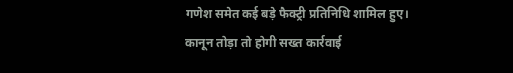गणेश समेत कई बड़े फैक्ट्री प्रतिनिधि शामिल हुए।
कानून तोड़ा तो होगी सख्त कार्रवाई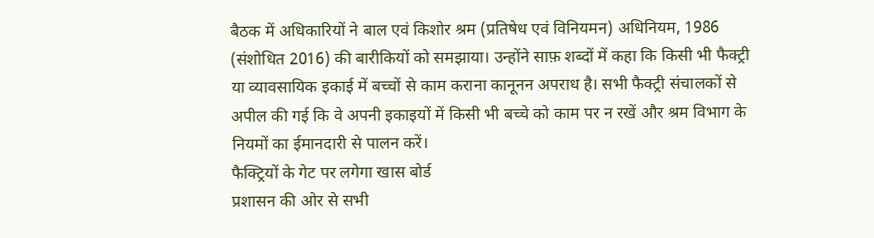बैठक में अधिकारियों ने बाल एवं किशोर श्रम (प्रतिषेध एवं विनियमन) अधिनियम, 1986 (संशोधित 2016) की बारीकियों को समझाया। उन्होंने साफ़ शब्दों में कहा कि किसी भी फैक्ट्री या व्यावसायिक इकाई में बच्चों से काम कराना कानूनन अपराध है। सभी फैक्ट्री संचालकों से अपील की गई कि वे अपनी इकाइयों में किसी भी बच्चे को काम पर न रखें और श्रम विभाग के नियमों का ईमानदारी से पालन करें।
फैक्ट्रियों के गेट पर लगेगा खास बोर्ड
प्रशासन की ओर से सभी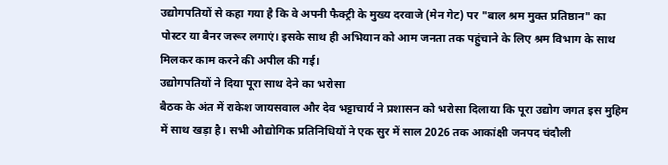उद्योगपतियों से कहा गया है कि वे अपनी फैक्ट्री के मुख्य दरवाजे (मेन गेट) पर "बाल श्रम मुक्त प्रतिष्ठान" का पोस्टर या बैनर जरूर लगाएं। इसके साथ ही अभियान को आम जनता तक पहुंचाने के लिए श्रम विभाग के साथ मिलकर काम करने की अपील की गई।
उद्योगपतियों ने दिया पूरा साथ देने का भरोसा
बैठक के अंत में राकेश जायसवाल और देव भट्टाचार्य ने प्रशासन को भरोसा दिलाया कि पूरा उद्योग जगत इस मुहिम में साथ खड़ा है। सभी औद्योगिक प्रतिनिधियों ने एक सुर में साल 2026 तक आकांक्षी जनपद चंदौली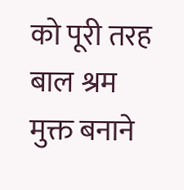को पूरी तरह बाल श्रम मुक्त बनाने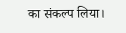का संकल्प लिया।